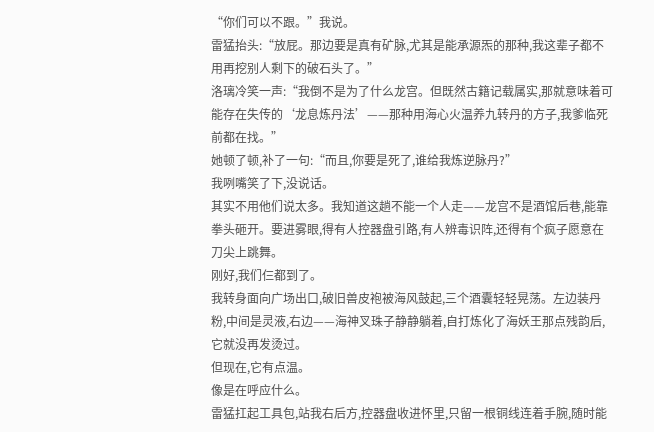“你们可以不跟。”我说。
雷猛抬头:“放屁。那边要是真有矿脉,尤其是能承源炁的那种,我这辈子都不用再挖别人剩下的破石头了。”
洛璃冷笑一声:“我倒不是为了什么龙宫。但既然古籍记载属实,那就意味着可能存在失传的‘龙息炼丹法’——那种用海心火温养九转丹的方子,我爹临死前都在找。”
她顿了顿,补了一句:“而且,你要是死了,谁给我炼逆脉丹?”
我咧嘴笑了下,没说话。
其实不用他们说太多。我知道这趟不能一个人走——龙宫不是酒馆后巷,能靠拳头砸开。要进雾眼,得有人控器盘引路,有人辨毒识阵,还得有个疯子愿意在刀尖上跳舞。
刚好,我们仨都到了。
我转身面向广场出口,破旧兽皮袍被海风鼓起,三个酒囊轻轻晃荡。左边装丹粉,中间是灵液,右边——海神叉珠子静静躺着,自打炼化了海妖王那点残韵后,它就没再发烫过。
但现在,它有点温。
像是在呼应什么。
雷猛扛起工具包,站我右后方,控器盘收进怀里,只留一根铜线连着手腕,随时能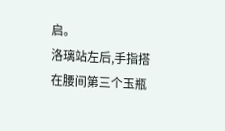启。
洛璃站左后,手指搭在腰间第三个玉瓶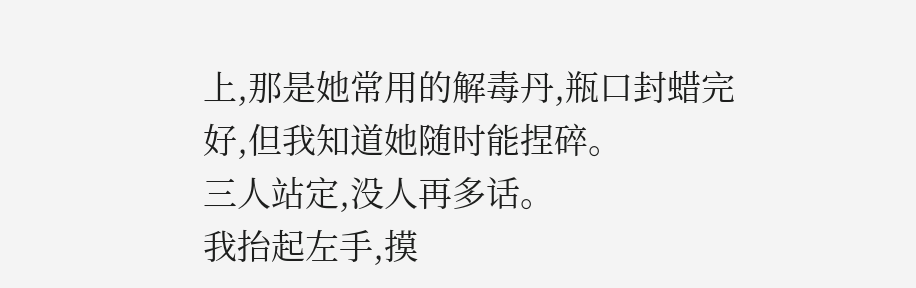上,那是她常用的解毒丹,瓶口封蜡完好,但我知道她随时能捏碎。
三人站定,没人再多话。
我抬起左手,摸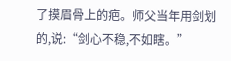了摸眉骨上的疤。师父当年用剑划的,说:“剑心不稳,不如瞎。”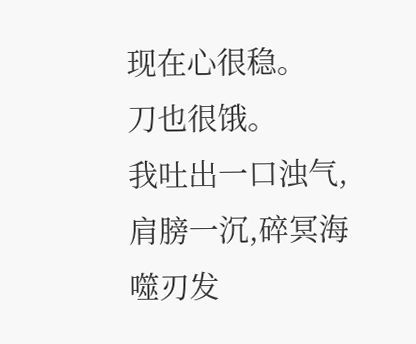现在心很稳。
刀也很饿。
我吐出一口浊气,肩膀一沉,碎冥海噬刃发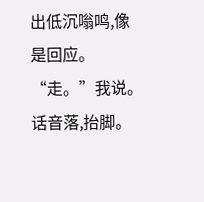出低沉嗡鸣,像是回应。
“走。”我说。
话音落,抬脚。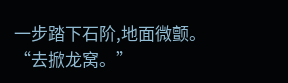一步踏下石阶,地面微颤。
“去掀龙窝。”